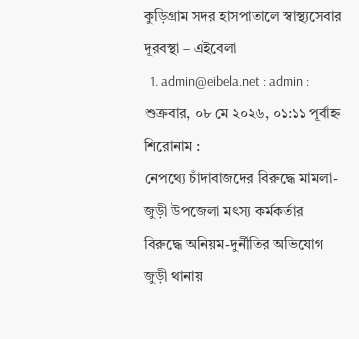কুড়িগ্রাম সদর হাসপাতালে স্বাস্থ্যসেবার দূরবস্থা – এইবেলা
  1. admin@eibela.net : admin :
শুক্রবার, ০৮ মে ২০২৬, ০১:১১ পূর্বাহ্ন
শিরোনাম :
নেপথ্যে চাঁদাবাজদের বিরুদ্ধে মামলা- জুড়ী উপজেলা মৎস্য কর্মকর্তার বিরুদ্ধে অনিয়ম-দুর্নীতির অভিযোগ জুড়ী থানায়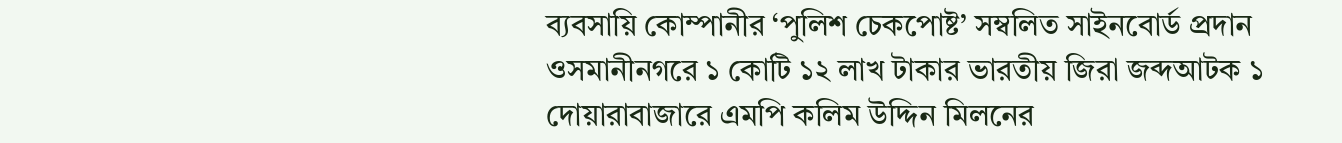ব্যবসায়ি কোম্পানীর ‘পুলিশ চেকপোষ্ট’ সম্বলিত সাইনবোর্ড প্রদান ওসমানীনগরে ১ কোটি ১২ লাখ টাকার ভারতীয় জিরা জব্দআটক ১ দোয়ারাবাজারে এমপি কলিম উদ্দিন মিলনের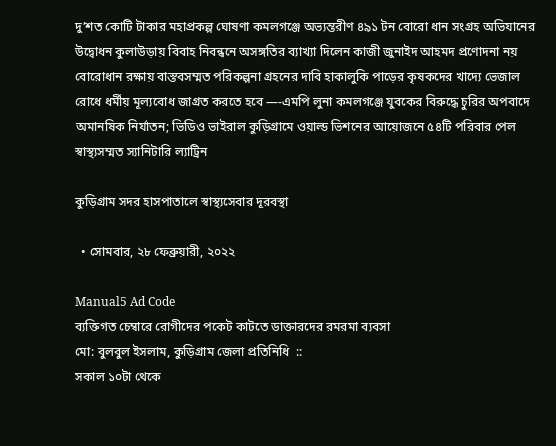দু’শত কোটি টাকার মহাপ্রকল্প ঘোষণা কমলগঞ্জে অভ্যন্তরীণ ৪৯১ টন বোরো ধান সংগ্রহ অভিযানের উদ্বোধন কুলাউড়ায় বিবাহ নিবন্ধনে অসঙ্গতির ব্যাখ্যা দিলেন কাজী জুনাইদ আহমদ প্রণোদনা নয় বোরোধান রক্ষায় বাস্তবসম্মত পরিকল্পনা গ্রহনের দাবি হাকালুকি পাড়ের কৃষকদের খাদ্যে ভেজাল রোধে ধর্মীয় মূল্যবোধ জাগ্রত করতে হবে —-এমপি লুনা কমলগঞ্জে যুবকের বিরুদ্ধে চুরির অপবাদে অমানষিক নির্যাতন; ভিডিও ভাইরাল কুড়িগ্রামে ওয়াল্ড ভিশনের আয়োজনে ৫৪টি পরিবার পেল স্বাস্থ্যসম্মত স্যানিটারি ল্যাট্রিন

কুড়িগ্রাম সদর হাসপাতালে স্বাস্থ্যসেবার দূরবস্থা

  • সোমবার, ২৮ ফেব্রুয়ারী, ২০২২

Manual5 Ad Code
ব্যক্তিগত চেম্বারে রোগীদের পকেট কাটতে ডাক্তারদের রমরমা ব্যবসা
মো: বুলবুল ইসলাম, কুড়িগ্রাম জেলা প্রতিনিধি  ::
সকাল ১০টা থেকে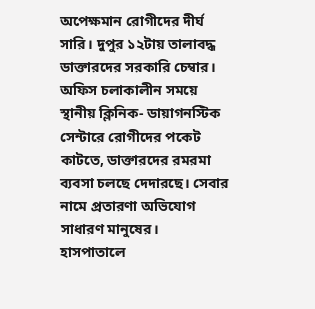অপেক্ষমান রোগীদের দীর্ঘ সারি। দুপুর ১২টায় তালাবদ্ধ ডাক্তারদের সরকারি চেম্বার।
অফিস চলাকালীন সময়ে স্থানীয় ক্লিনিক- ডায়াগনস্টিক সেন্টারে রোগীদের পকেট কাটতে, ডাক্তারদের রমরমা ব্যবসা চলছে দেদারছে। সেবার নামে প্রতারণা অভিযোগ সাধারণ মানুষের।
হাসপাতালে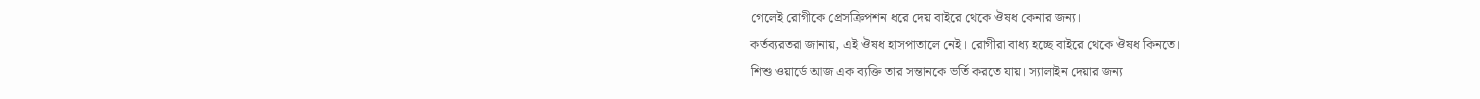গেলেই রোগীকে প্রেসক্রিপশন ধরে দেয় বাইরে থেকে ঔষধ কেনার জন্য।
কর্তব্যরতরা জানায়, এই ঔষধ হাসপাতালে নেই। রোগীরা বাধ্য হচ্ছে বাইরে থেকে ঔষধ কিনতে।
শিশু ওয়ার্ডে আজ এক ব্যক্তি তার সন্তানকে ভর্তি করতে যায়। স্যালাইন দেয়ার জন্য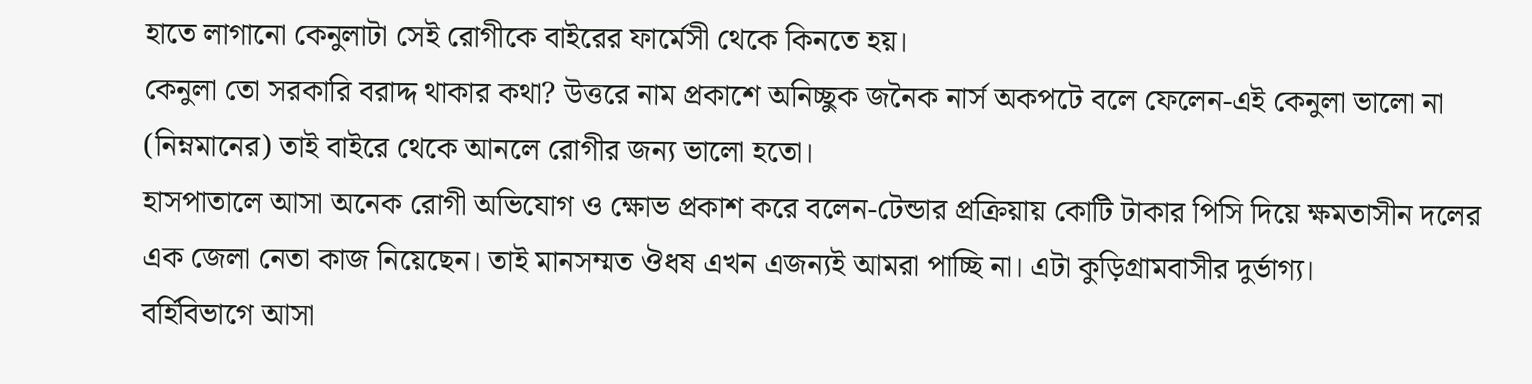হাতে লাগানো কেনুলাটা সেই রোগীকে বাইরের ফার্মেসী থেকে কিনতে হয়।
কেনুলা তো সরকারি বরাদ্দ থাকার কথা? উত্তরে নাম প্রকাশে অনিচ্ছুক জনৈক নার্স অকপটে বলে ফেলেন-এই কেনুলা ভালো না (নিম্নমানের) তাই বাইরে থেকে আনলে রোগীর জন্য ভালো হতো।
হাসপাতালে আসা অনেক রোগী অভিযোগ ও ক্ষোভ প্রকাশ করে বলেন-টেন্ডার প্রক্রিয়ায় কোটি টাকার পিসি দিয়ে ক্ষমতাসীন দলের এক জেলা নেতা কাজ নিয়েছেন। তাই মানসম্মত ঔধষ এখন এজন্যই আমরা পাচ্ছি না। এটা কুড়িগ্রামবাসীর দুর্ভাগ্য।
বর্হিবিভাগে আসা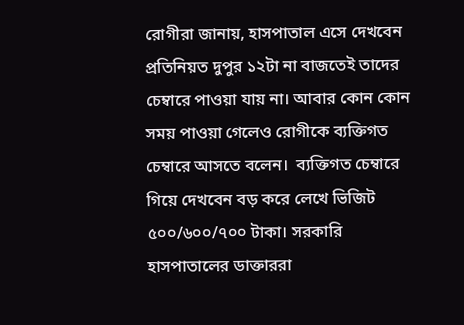রোগীরা জানায়, হাসপাতাল এসে দেখবেন প্রতিনিয়ত দুপুর ১২টা না বাজতেই তাদের চেম্বারে পাওয়া যায় না। আবার কোন কোন সময় পাওয়া গেলেও রোগীকে ব্যক্তিগত চেম্বারে আসতে বলেন।  ব্যক্তিগত চেম্বারে গিয়ে দেখবেন বড় করে লেখে ভিজিট ৫০০/৬০০/৭০০ টাকা। সরকারি হাসপাতালের ডাক্তাররা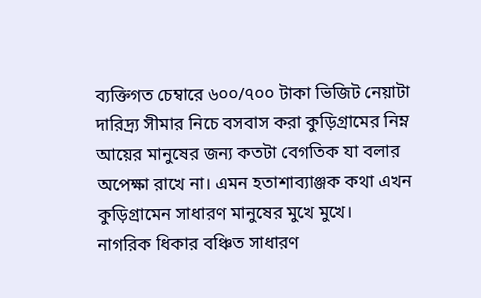ব্যক্তিগত চেম্বারে ৬০০/৭০০ টাকা ভিজিট নেয়াটা দারিদ্র্য সীমার নিচে বসবাস করা কুড়িগ্রামের নিম্ন আয়ের মানুষের জন্য কতটা বেগতিক যা বলার অপেক্ষা রাখে না। এমন হতাশাব্যাঞ্জক কথা এখন কুড়িগ্রামেন সাধারণ মানুষের মুখে মুখে।
নাগরিক ধিকার বঞ্চিত সাধারণ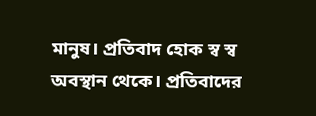মানুষ। প্রতিবাদ হোক স্ব স্ব অবস্থান থেকে। প্রতিবাদের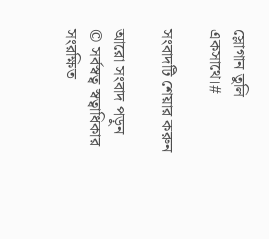স্লোগান তুলি একসাথে।#

সংবাদটি শেয়ার করুন

আরো সংবাদ পড়ুন
© সর্বস্বত্ব স্বত্বাধিকার সংরক্ষিত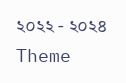২০২২ - ২০২৪
Theme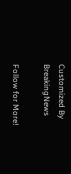Customized By BreakingNews

Follow for More!